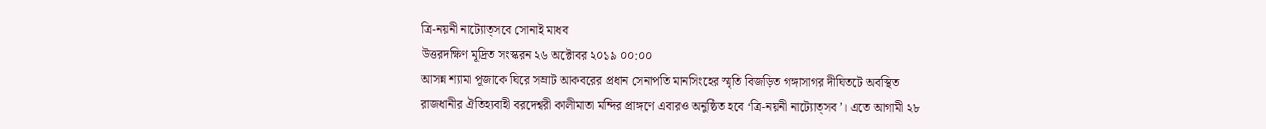ত্রি-নয়নী নাট্যোত্সবে সোনাই মাধব
উত্তরদক্ষিণ মূদ্রিত সংস্করন ২৬ অক্টোবর ২০১৯ ০০:০০
আসন্ন শ্যামা পূজাকে ঘিরে সম্রাট আকবরের প্রধান সেনাপতি মানসিংহের স্মৃতি বিজড়িত গঙ্গাসাগর দীঘিতটে অবস্থিত রাজধানীর ঐতিহ্যবাহী বরদেশ্বরী কালীমাতা মন্দির প্রাঙ্গণে এবারও অনুষ্ঠিত হবে ‘ত্রি-নয়নী নাট্যোত্সব’। এতে আগামী ২৮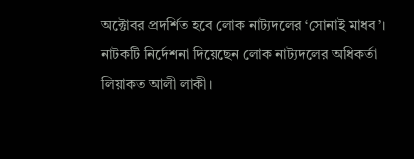অক্টোবর প্রদর্শিত হবে লোক নাট্যদলের ‘সোনাই মাধব’। নাটকটি নির্দেশনা দিয়েছেন লোক নাট্যদলের অধিকর্তা লিয়াকত আলী লাকী।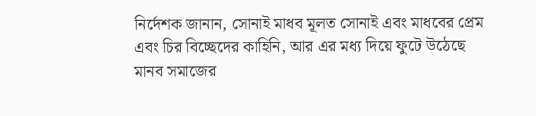নির্দেশক জানান, সোনাই মাধব মূলত সোনাই এবং মাধবের প্রেম এবং চির বিচ্ছেদের কাহিনি, আর এর মধ্য দিয়ে ফুটে উঠেছে মানব সমাজের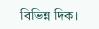বিভিন্ন দিক।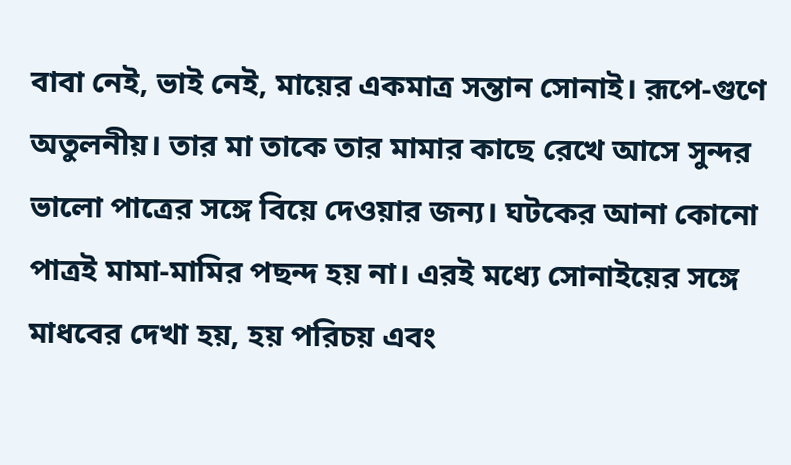বাবা নেই, ভাই নেই, মায়ের একমাত্র সন্তান সোনাই। রূপে-গুণে অতুলনীয়। তার মা তাকে তার মামার কাছে রেখে আসে সুন্দর ভালো পাত্রের সঙ্গে বিয়ে দেওয়ার জন্য। ঘটকের আনা কোনো পাত্রই মামা-মামির পছন্দ হয় না। এরই মধ্যে সোনাইয়ের সঙ্গে মাধবের দেখা হয়, হয় পরিচয় এবং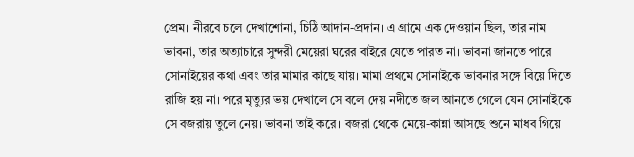প্রেম। নীরবে চলে দেখাশোনা, চিঠি আদান-প্রদান। এ গ্রামে এক দেওয়ান ছিল, তার নাম ভাবনা, তার অত্যাচারে সুন্দরী মেয়েরা ঘরের বাইরে যেতে পারত না। ভাবনা জানতে পারে সোনাইয়ের কথা এবং তার মামার কাছে যায়। মামা প্রথমে সোনাইকে ভাবনার সঙ্গে বিয়ে দিতে রাজি হয় না। পরে মৃত্যুর ভয় দেখালে সে বলে দেয় নদীতে জল আনতে গেলে যেন সোনাইকে সে বজরায় তুলে নেয়। ভাবনা তাই করে। বজরা থেকে মেয়ে-কান্না আসছে শুনে মাধব গিয়ে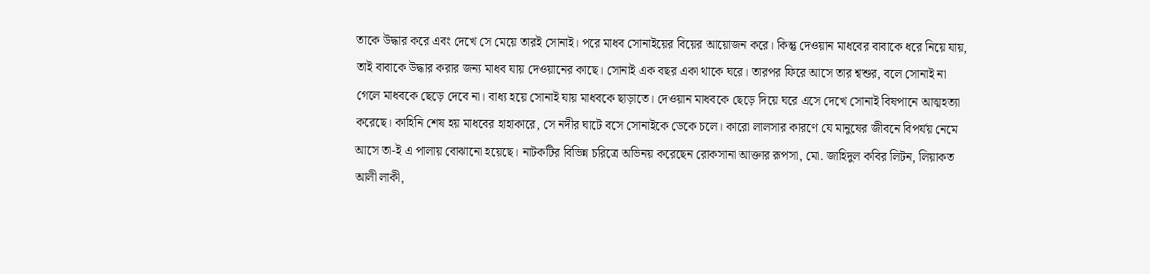তাকে উদ্ধার করে এবং দেখে সে মেয়ে তারই সোনাই। পরে মাধব সোনাইয়ের বিয়ের আয়োজন করে। কিন্তু দেওয়ান মাধবের বাবাকে ধরে নিয়ে যায়, তাই বাবাকে উদ্ধার করার জন্য মাধব যায় দেওয়ানের কাছে। সোনাই এক বছর একা থাকে ঘরে। তারপর ফিরে আসে তার শ্বশুর, বলে সোনাই না গেলে মাধবকে ছেড়ে দেবে না। বাধ্য হয়ে সোনাই যায় মাধবকে ছাড়াতে। দেওয়ান মাধবকে ছেড়ে দিয়ে ঘরে এসে দেখে সোনাই বিষপানে আত্মহত্যা করেছে। কাহিনি শেষ হয় মাধবের হাহাকারে, সে নদীর ঘাটে বসে সোনাইকে ডেকে চলে। কারো লালসার কারণে যে মানুষের জীবনে বিপর্যয় নেমে আসে তা-ই এ পালায় বোঝানো হয়েছে। নাটকটির বিভিন্ন চরিত্রে অভিনয় করেছেন রোকসানা আক্তার রূপসা, মো. জাহিদুল কবির লিটন, লিয়াকত আলী লাকী,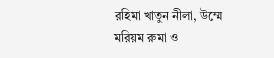রহিমা খাতুন নীলা, উম্মে মরিয়ম রুমা ও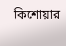কিশোয়ার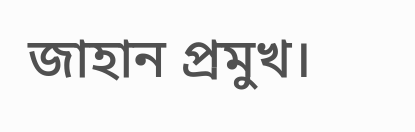জাহান প্রমুখ।